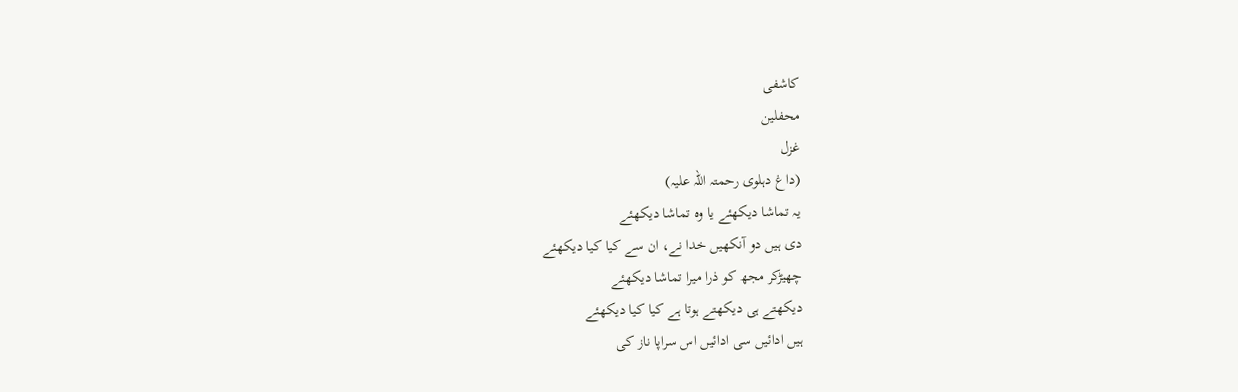کاشفی
محفلین
غزل
(داغ دہلوی رحمتہ اللہ علیہ)
یہ تماشا دیکھئے یا وہ تماشا دیکھئے
دی ہیں دو آنکھیں خدا نے، ان سے کیا کیا دیکھئے
چھیڑکر مجھ کو ذرا میرا تماشا دیکھئے
دیکھتے ہی دیکھتے ہوتا ہے کیا کیا دیکھئے
ہیں ادائیں سی ادائیں اس سراپا ناز کی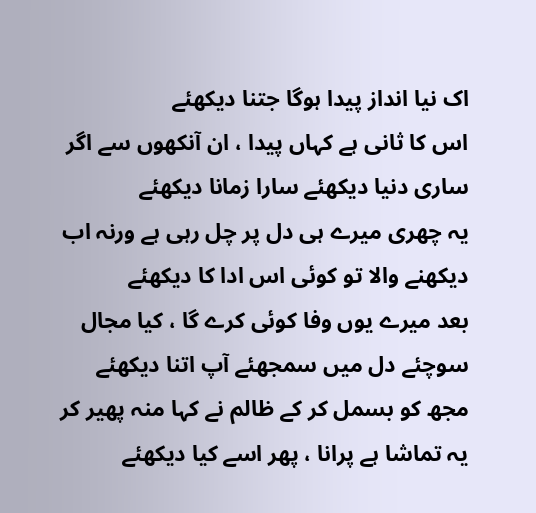اک نیا انداز پیدا ہوگا جتنا دیکھئے
اس کا ثانی ہے کہاں پیدا ، ان آنکھوں سے اگر
ساری دنیا دیکھئے سارا زمانا دیکھئے
یہ چھری میرے ہی دل پر چل رہی ہے ورنہ اب
دیکھنے والا تو کوئی اس ادا کا دیکھئے
بعد میرے یوں وفا کوئی کرے گا ، کیا مجال
سوچئے دل میں سمجھئے آپ اتنا دیکھئے
مجھ کو بسمل کر کے ظالم نے کہا منہ پھیر کر
یہ تماشا ہے پرانا ، پھر اسے کیا دیکھئے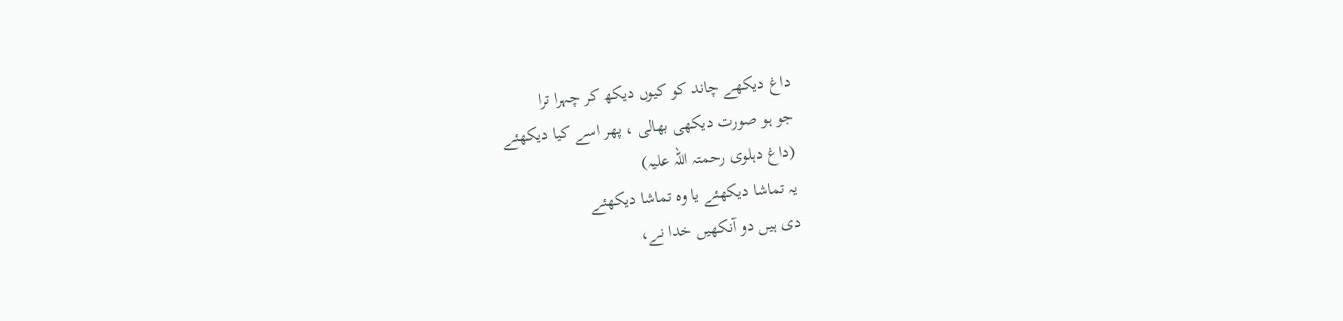داغ دیکھے چاند کو کیوں دیکھ کر چہرا ترا
جو ہو صورت دیکھی بھالی ، پھر اسے کیا دیکھئے
(داغ دہلوی رحمتہ اللہ علیہ)
یہ تماشا دیکھئے یا وہ تماشا دیکھئے
دی ہیں دو آنکھیں خدا نے،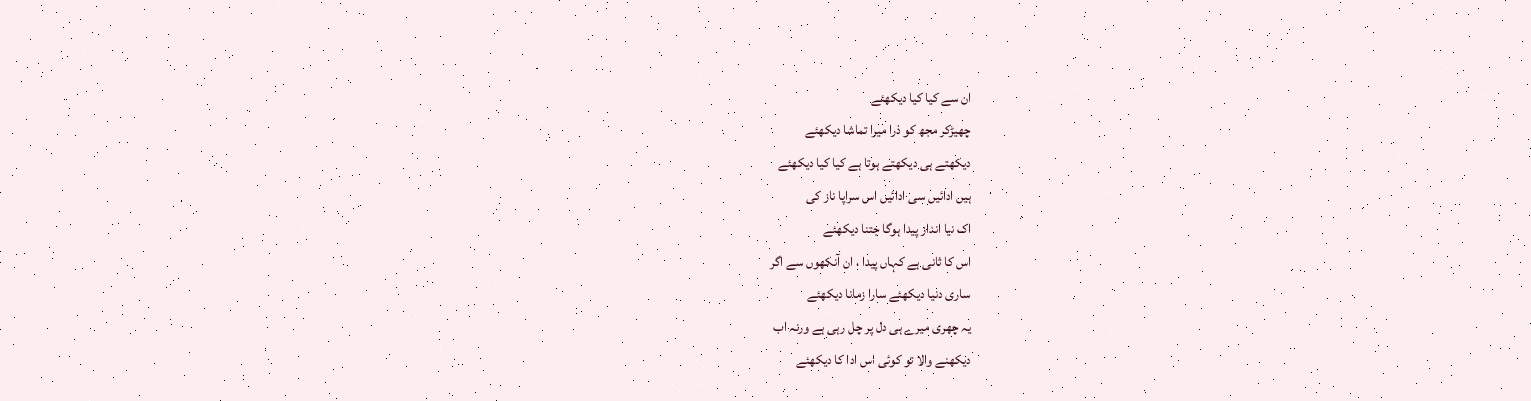ان سے کیا کیا دیکھئے
چھیڑکر مجھ کو ذرا میرا تماشا دیکھئے
دیکھتے ہی دیکھتے ہوتا ہے کیا کیا دیکھئے
ہیں ادائیں سی ادائیں اس سراپا ناز کی
اک نیا انداز پیدا ہوگا جتنا دیکھئے
اس کا ثانی ہے کہاں پیدا ، ان آنکھوں سے اگر
ساری دنیا دیکھئے سارا زمانا دیکھئے
یہ چھری میرے ہی دل پر چل رہی ہے ورنہ اب
دیکھنے والا تو کوئی اس ادا کا دیکھئے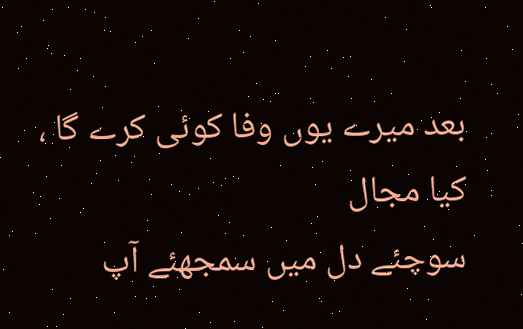بعد میرے یوں وفا کوئی کرے گا ، کیا مجال
سوچئے دل میں سمجھئے آپ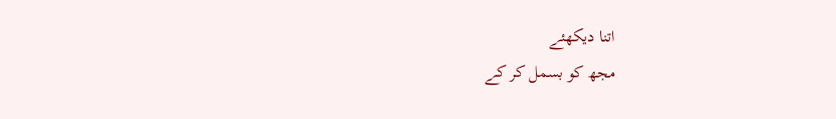اتنا دیکھئے
مجھ کو بسمل کر کے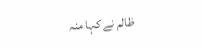ظالم نے کہا منہ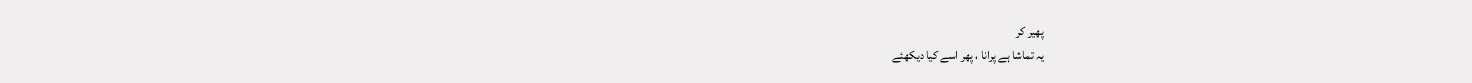پھیر کر
یہ تماشا ہے پرانا ، پھر اسے کیا دیکھئے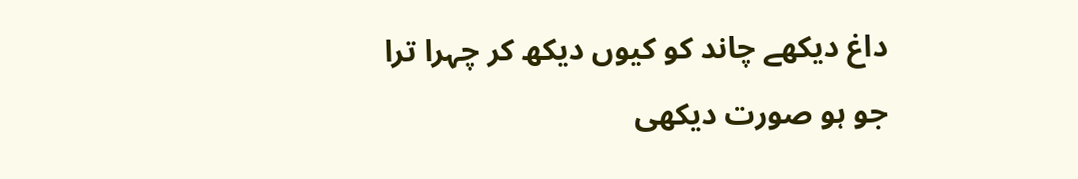داغ دیکھے چاند کو کیوں دیکھ کر چہرا ترا
جو ہو صورت دیکھی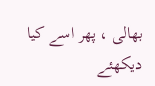بھالی ، پھر اسے کیا دیکھئے